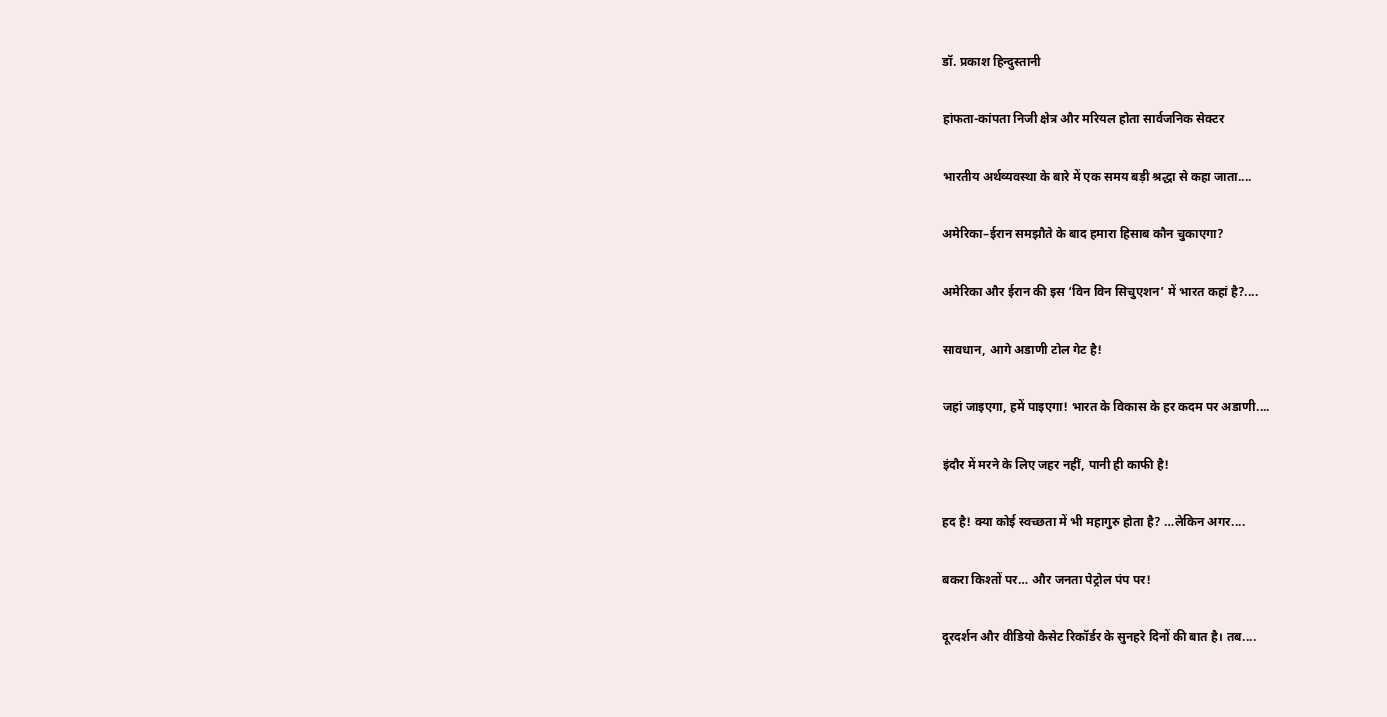डॉ. प्रकाश हिन्दुस्तानी

हांफता-कांपता निजी क्षेत्र और मरियल होता सार्वजनिक सेक्टर

भारतीय अर्थव्यवस्था के बारे में एक समय बड़ी श्रद्धा से कहा जाता....

अमेरिका–ईरान समझौते के बाद हमारा हिसाब कौन चुकाएगा?

अमेरिका और ईरान की इस ‘विन विन सिचुएशन’ में भारत कहां है?....

सावधान, आगे अडाणी टोल गेट है!

जहां जाइएगा, हमें पाइएगा! भारत के विकास के हर कदम पर अडाणी....

इंदौर में मरने के लिए जहर नहीं, पानी ही काफी है!

हद है! क्या कोई स्वच्छता में भी महागुरु होता है? …लेकिन अगर....

बकरा किश्तों पर… और जनता पेट्रोल पंप पर!

दूरदर्शन और वीडियो कैसेट रिकॉर्डर के सुनहरे दिनों की बात है। तब....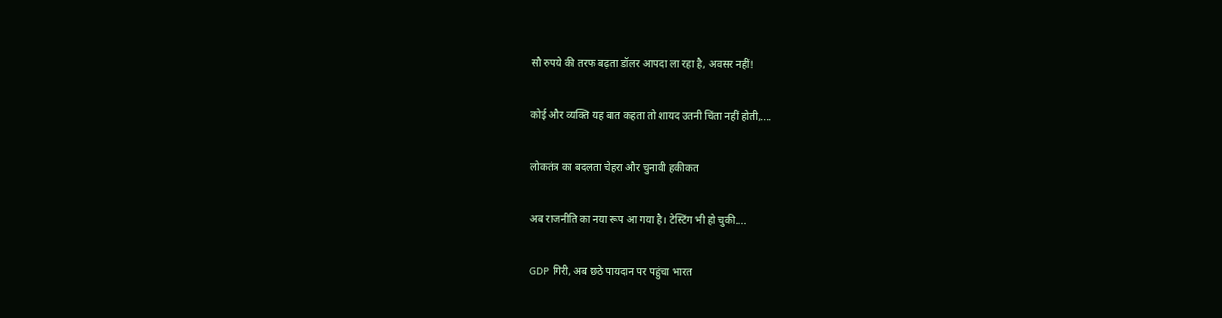सौ रुपये की तरफ बढ़ता डॉलर आपदा ला रहा है, अवसर नहीं!

कोई और व्यक्ति यह बात कहता तो शायद उतनी चिंता नहीं होती,....

लोकतंत्र का बदलता चेहरा और चुनावी हकीकत

अब राजनीति का नया रूप आ गया है। टेस्टिंग भी हो चुकी....

GDP गिरी, अब छठे पायदान पर पहुंचा भारत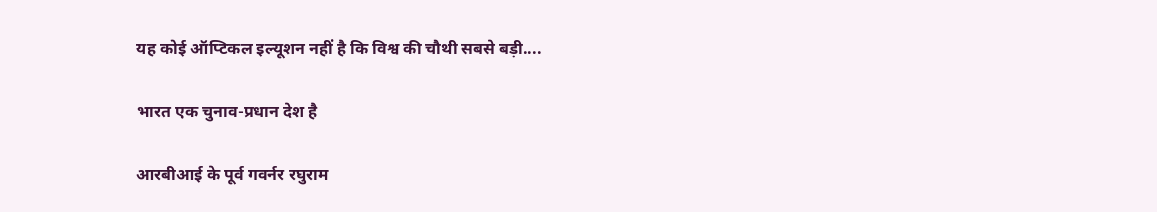यह कोई ऑप्टिकल इल्यूशन नहीं है कि विश्व की चौथी सबसे बड़ी....

भारत एक चुनाव-प्रधान देश है

आरबीआई के पूर्व गवर्नर रघुराम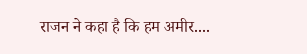राजन ने कहा है कि हम अमीर....